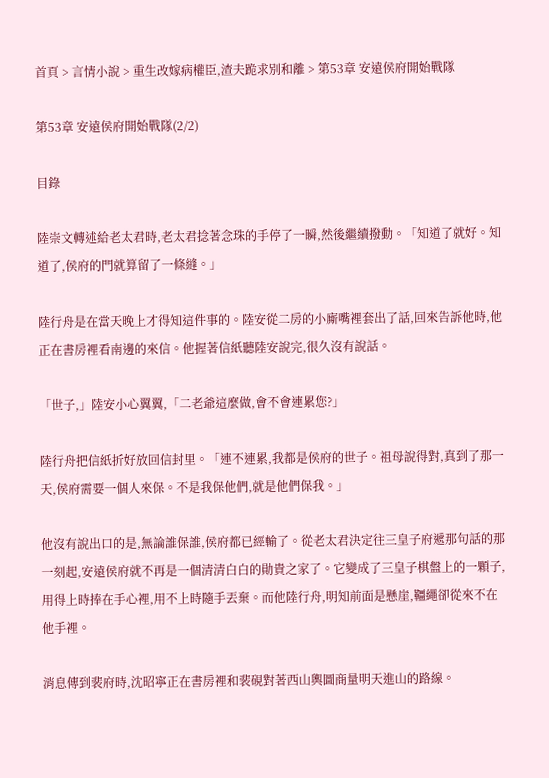首頁 > 言情小說 > 重生改嫁病權臣,渣夫跪求別和離 > 第53章 安遠侯府開始戰隊

第53章 安遠侯府開始戰隊(2/2)

目錄

陸崇文轉述給老太君時,老太君捻著念珠的手停了一瞬,然後繼續撥動。「知道了就好。知道了,侯府的門就算留了一條縫。」

陸行舟是在當天晚上才得知這件事的。陸安從二房的小廝嘴裡套出了話,回來告訴他時,他正在書房裡看南邊的來信。他握著信紙聽陸安說完,很久沒有說話。

「世子,」陸安小心翼翼,「二老爺這麼做,會不會連累您?」

陸行舟把信紙折好放回信封里。「連不連累,我都是侯府的世子。祖母說得對,真到了那一天,侯府需要一個人來保。不是我保他們,就是他們保我。」

他沒有說出口的是,無論誰保誰,侯府都已經輸了。從老太君決定往三皇子府遞那句話的那一刻起,安遠侯府就不再是一個清清白白的勛貴之家了。它變成了三皇子棋盤上的一顆子,用得上時捧在手心裡,用不上時隨手丟棄。而他陸行舟,明知前面是懸崖,韁繩卻從來不在他手裡。

消息傳到裴府時,沈昭寧正在書房裡和裴硯對著西山輿圖商量明天進山的路線。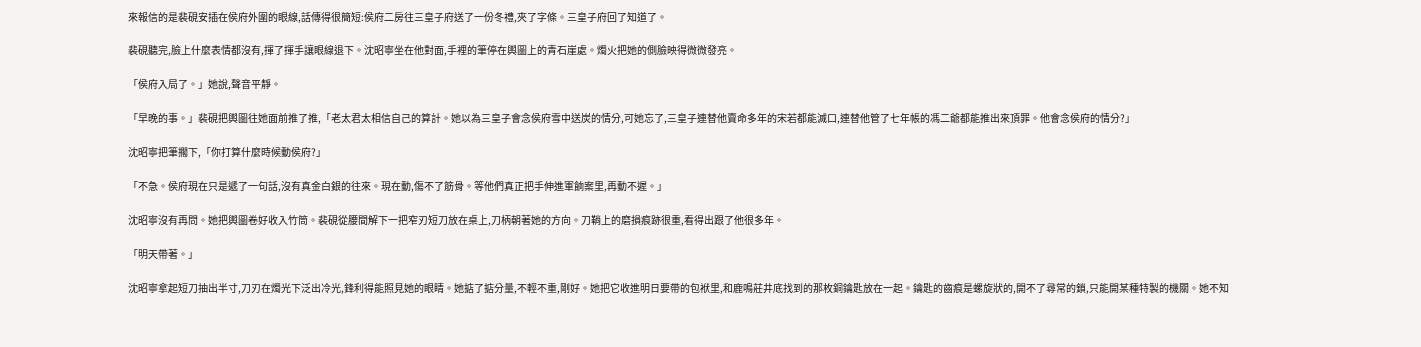來報信的是裴硯安插在侯府外圍的眼線,話傳得很簡短:侯府二房往三皇子府送了一份冬禮,夾了字條。三皇子府回了知道了。

裴硯聽完,臉上什麼表情都沒有,揮了揮手讓眼線退下。沈昭寧坐在他對面,手裡的筆停在輿圖上的青石崖處。燭火把她的側臉映得微微發亮。

「侯府入局了。」她說,聲音平靜。

「早晚的事。」裴硯把輿圖往她面前推了推,「老太君太相信自己的算計。她以為三皇子會念侯府雪中送炭的情分,可她忘了,三皇子連替他賣命多年的宋若都能滅口,連替他管了七年帳的馮二爺都能推出來頂罪。他會念侯府的情分?」

沈昭寧把筆擱下,「你打算什麼時候動侯府?」

「不急。侯府現在只是遞了一句話,沒有真金白銀的往來。現在動,傷不了筋骨。等他們真正把手伸進軍餉案里,再動不遲。」

沈昭寧沒有再問。她把輿圖卷好收入竹筒。裴硯從腰間解下一把窄刃短刀放在桌上,刀柄朝著她的方向。刀鞘上的磨損痕跡很重,看得出跟了他很多年。

「明天帶著。」

沈昭寧拿起短刀抽出半寸,刀刃在燭光下泛出冷光,鋒利得能照見她的眼睛。她掂了掂分量,不輕不重,剛好。她把它收進明日要帶的包袱里,和鹿鳴莊井底找到的那枚銅鑰匙放在一起。鑰匙的齒痕是螺旋狀的,開不了尋常的鎖,只能開某種特製的機關。她不知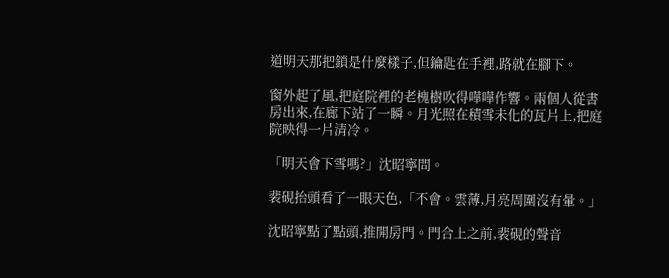道明天那把鎖是什麼樣子,但鑰匙在手裡,路就在腳下。

窗外起了風,把庭院裡的老槐樹吹得嘩嘩作響。兩個人從書房出來,在廊下站了一瞬。月光照在積雪未化的瓦片上,把庭院映得一片清冷。

「明天會下雪嗎?」沈昭寧問。

裴硯抬頭看了一眼天色,「不會。雲薄,月亮周圍沒有暈。」

沈昭寧點了點頭,推開房門。門合上之前,裴硯的聲音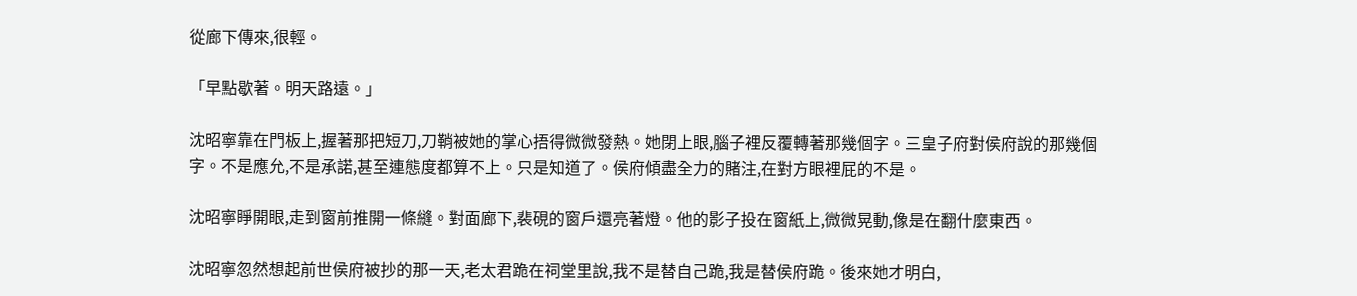從廊下傳來,很輕。

「早點歇著。明天路遠。」

沈昭寧靠在門板上,握著那把短刀,刀鞘被她的掌心捂得微微發熱。她閉上眼,腦子裡反覆轉著那幾個字。三皇子府對侯府說的那幾個字。不是應允,不是承諾,甚至連態度都算不上。只是知道了。侯府傾盡全力的賭注,在對方眼裡屁的不是。

沈昭寧睜開眼,走到窗前推開一條縫。對面廊下,裴硯的窗戶還亮著燈。他的影子投在窗紙上,微微晃動,像是在翻什麼東西。

沈昭寧忽然想起前世侯府被抄的那一天,老太君跪在祠堂里說,我不是替自己跪,我是替侯府跪。後來她才明白,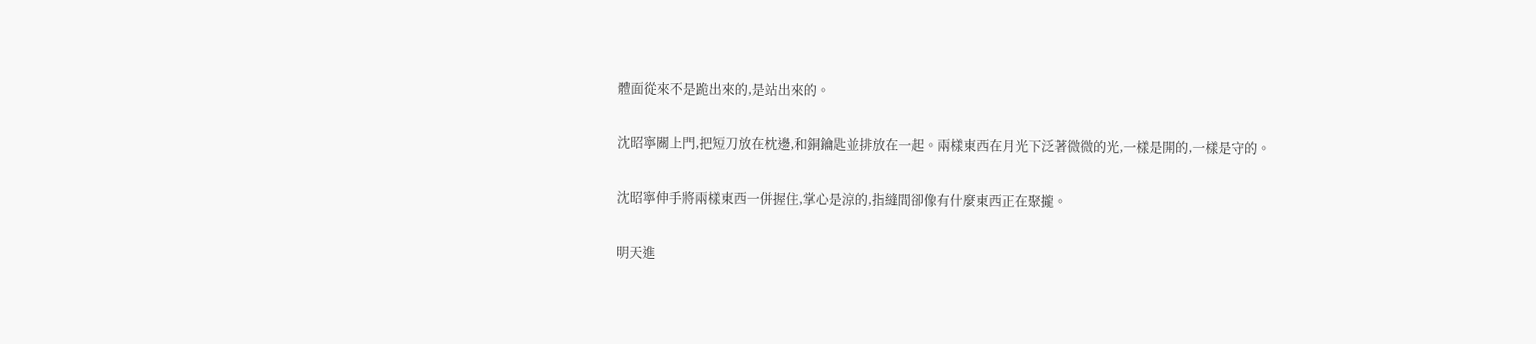體面從來不是跪出來的,是站出來的。

沈昭寧關上門,把短刀放在枕邊,和銅鑰匙並排放在一起。兩樣東西在月光下泛著微微的光,一樣是開的,一樣是守的。

沈昭寧伸手將兩樣東西一併握住,掌心是涼的,指縫間卻像有什麼東西正在聚攏。

明天進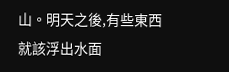山。明天之後,有些東西就該浮出水面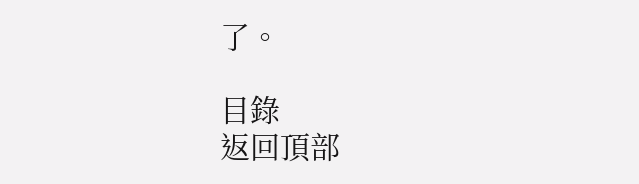了。

目錄
返回頂部